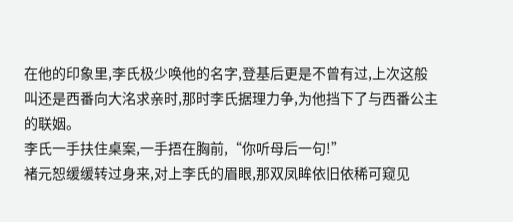在他的印象里,李氏极少唤他的名字,登基后更是不曾有过,上次这般叫还是西番向大洺求亲时,那时李氏据理力争,为他挡下了与西番公主的联姻。
李氏一手扶住桌案,一手捂在胸前,“你听母后一句!”
褚元恕缓缓转过身来,对上李氏的眉眼,那双凤眸依旧依稀可窥见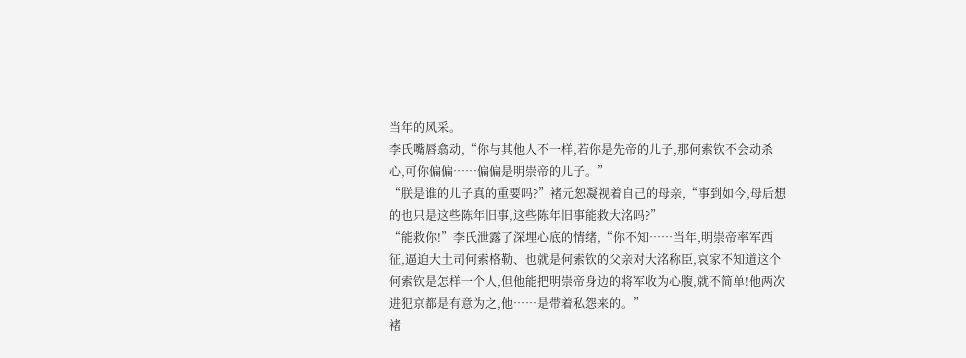当年的风采。
李氏嘴唇翕动,“你与其他人不一样,若你是先帝的儿子,那何索钦不会动杀心,可你偏偏……偏偏是明崇帝的儿子。”
“朕是谁的儿子真的重要吗?”褚元恕凝视着自己的母亲,“事到如今,母后想的也只是这些陈年旧事,这些陈年旧事能救大洺吗?”
“能救你!”李氏泄露了深埋心底的情绪,“你不知……当年,明崇帝率军西征,逼迫大土司何索格勒、也就是何索钦的父亲对大洺称臣,哀家不知道这个何索钦是怎样一个人,但他能把明崇帝身边的将军收为心腹,就不简单!他两次进犯京都是有意为之,他……是带着私怨来的。”
褚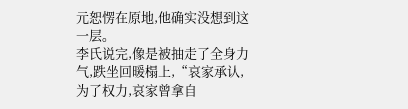元恕愣在原地,他确实没想到这一层。
李氏说完,像是被抽走了全身力气,跌坐回暖榻上,“哀家承认,为了权力,哀家曾拿自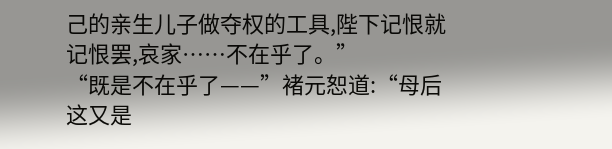己的亲生儿子做夺权的工具,陛下记恨就记恨罢,哀家……不在乎了。”
“既是不在乎了——”褚元恕道:“母后这又是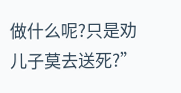做什么呢?只是劝儿子莫去送死?”